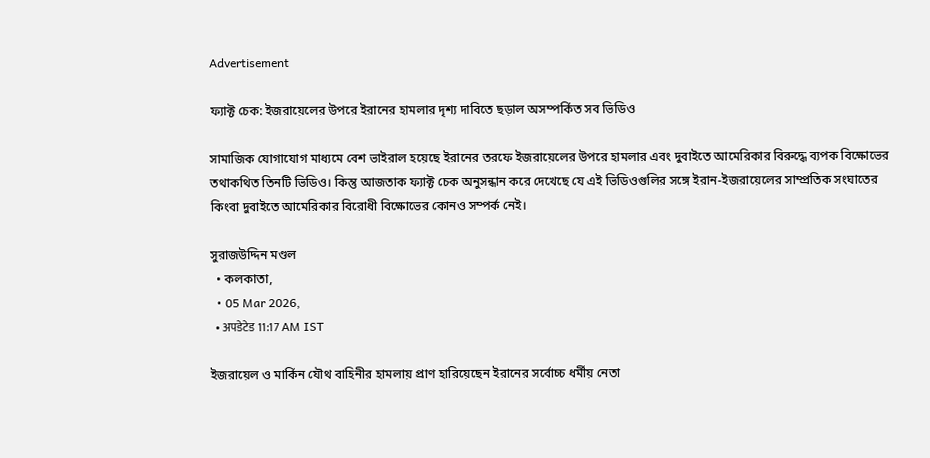Advertisement

ফ্যাক্ট চেক: ইজরায়েলের উপরে ইরানের হামলার দৃশ্য দাবিতে ছড়াল অসম্পর্কিত সব ভিডিও

সামাজিক যোগাযোগ মাধ্যমে বেশ ভাইরাল হয়েছে ইরানের তরফে ইজরায়েলের উপরে হামলার এবং দুবাইতে আমেরিকার বিরুদ্ধে ব্যপক বিক্ষোভের তথাকথিত তিনটি ভিডিও। কিন্তু আজতাক ফ্যাক্ট চেক অনুসন্ধান করে দেখেছে যে এই ভিডিওগুলির সঙ্গে ইরান-ইজরায়েলের সাম্প্রতিক সংঘাতের কিংবা দুবাইতে আমেরিকার বিরোধী বিক্ষোভের কোনও সম্পর্ক নেই।

সুরাজউদ্দিন মণ্ডল
  • কলকাতা,
  • 05 Mar 2026,
  • अपडेटेड 11:17 AM IST

ইজরায়েল ও মার্কিন যৌথ বাহিনীর হামলায় প্রাণ হারিয়েছেন ইরানের সর্বোচ্চ ধর্মীয় নেতা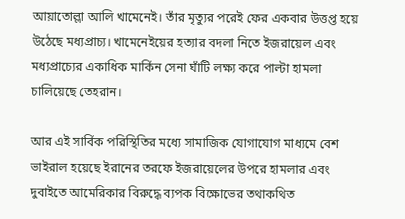আয়াতোল্লা আলি খামেনেই। তাঁর মৃত্যুর পরেই ফের একবার উত্তপ্ত হয়ে উঠেছে মধ্যপ্রাচ্য। খামেনেইয়ের হত্যার বদলা নিতে ইজরায়েল এবং মধ্যপ্রাচ্যের একাধিক মার্কিন সেনা ঘাঁটি লক্ষ্য করে পাল্টা হামলা চালিয়েছে তেহরান।

আর এই সার্বিক পরিস্থিতির মধ্যে সামাজিক যোগাযোগ মাধ্যমে বেশ ভাইরাল হয়েছে ইরানের তরফে ইজরায়েলের উপরে হামলার এবং দুবাইতে আমেরিকার বিরুদ্ধে ব্যপক বিক্ষোভের তথাকথিত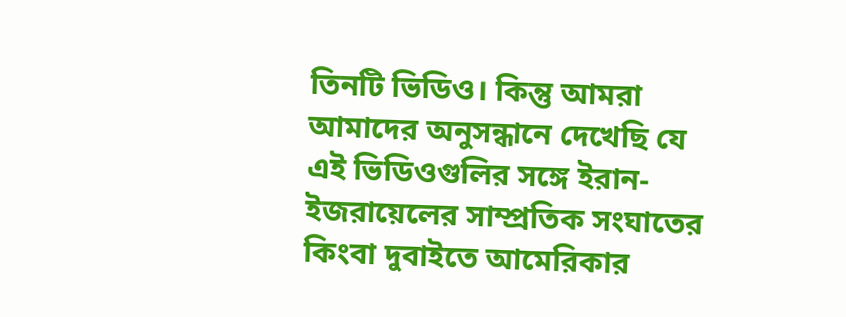তিনটি ভিডিও। কিন্তু আমরা আমাদের অনুসন্ধানে দেখেছি যে এই ভিডিওগুলির সঙ্গে ইরান-ইজরায়েলের সাম্প্রতিক সংঘাতের কিংবা দুবাইতে আমেরিকার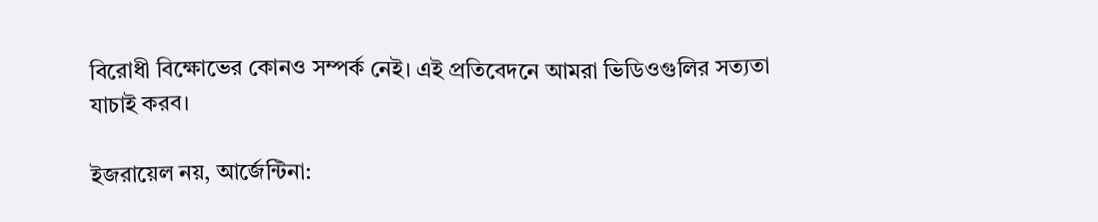বিরোধী বিক্ষোভের কোনও সম্পর্ক নেই। এই প্রতিবেদনে আমরা ভিডিওগুলির সত্যতা যাচাই করব।

ইজরায়েল নয়, আর্জেন্টিনা: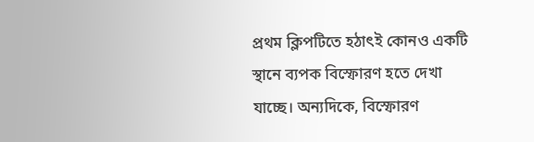প্রথম ক্লিপটিতে হঠাৎই কোনও একটি স্থানে ব্যপক বিস্ফোরণ হতে দেখা যাচ্ছে। অন্যদিকে, বিস্ফোরণ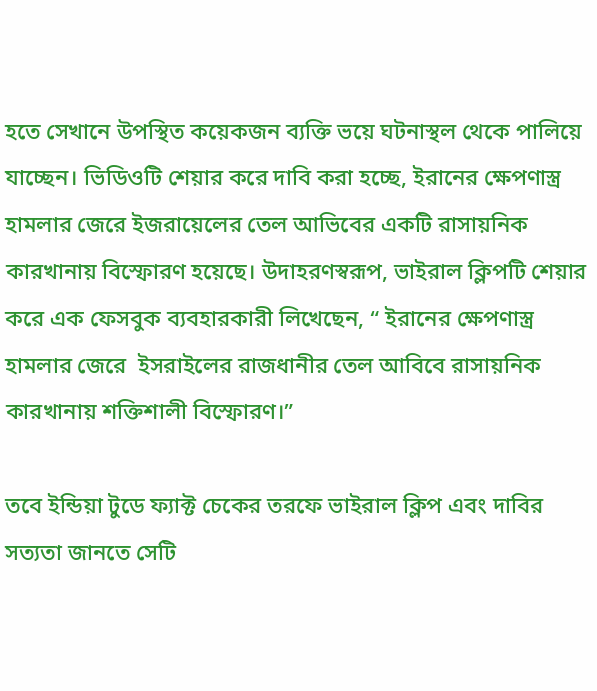হতে সেখানে উপস্থিত কয়েকজন ব্যক্তি ভয়ে ঘটনাস্থল থেকে পালিয়ে যাচ্ছেন। ভিডিওটি শেয়ার করে দাবি করা হচ্ছে, ইরানের ক্ষেপণাস্ত্র হামলার জেরে ইজরায়েলের তেল আভিবের একটি রাসায়নিক কারখানায় বিস্ফোরণ হয়েছে। উদাহরণস্বরূপ, ভাইরাল ক্লিপটি শেয়ার করে এক ফেসবুক ব্যবহারকারী লিখেছেন, “ ইরানের ক্ষেপণাস্ত্র হামলার জেরে  ইসরাইলের রাজধানীর তেল আবিবে রাসায়নিক কারখানায় শক্তিশালী বিস্ফোরণ।”

তবে ইন্ডিয়া টুডে ফ্যাক্ট চেকের তরফে ভাইরাল ক্লিপ এবং দাবির সত্যতা জানতে সেটি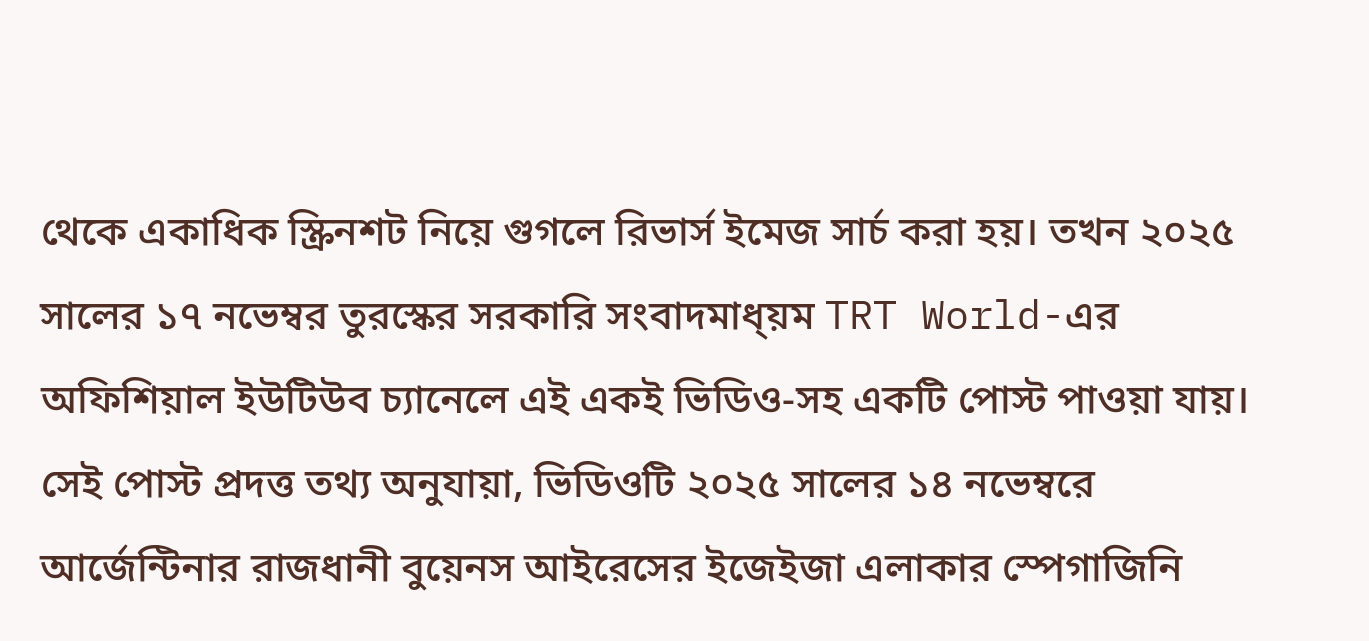থেকে একাধিক স্ক্রিনশট নিয়ে গুগলে রিভার্স ইমেজ সার্চ করা হয়। তখন ২০২৫ সালের ১৭ নভেম্বর তুরস্কের সরকারি সংবাদমাধ্য়ম TRT World-এর অফিশিয়াল ইউটিউব চ্যানেলে এই একই ভিডিও-সহ একটি পোস্ট পাওয়া যায়। সেই পোস্ট প্রদত্ত তথ্য অনুযায়া, ভিডিওটি ২০২৫ সালের ১৪ নভেম্বরে আর্জেন্টিনার রাজধানী বুয়েনস আইরেসের ইজেইজা এলাকার স্পেগাজিনি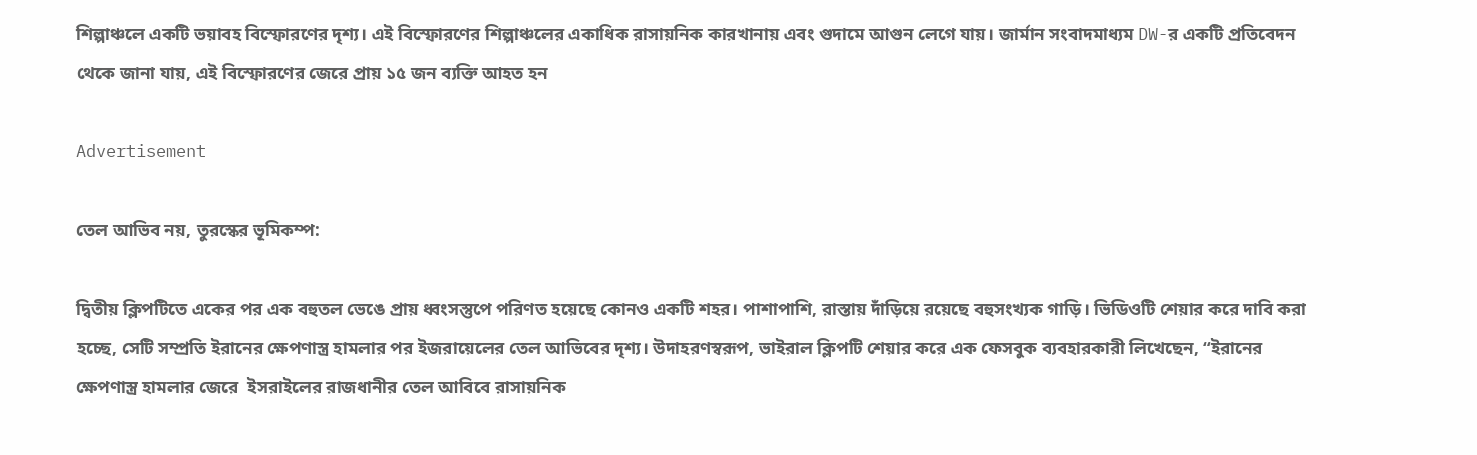শিল্পাঞ্চলে একটি ভয়াবহ বিস্ফোরণের দৃশ্য। এই বিস্ফোরণের শিল্পাঞ্চলের একাধিক রাসায়নিক কারখানায় এবং গুদামে আগুন লেগে যায়। জার্মান সংবাদমাধ্যম DW-র একটি প্রতিবেদন থেকে জানা যায়, এই বিস্ফোরণের জেরে প্রায় ১৫ জন ব্যক্তি আহত হন

Advertisement

তেল আভিব নয়, তুরস্কের ভূমিকম্প:

দ্বিতীয় ক্লিপটিতে একের পর এক বহুতল ভেঙে প্রায় ধ্বংসস্তুপে পরিণত হয়েছে কোনও একটি শহর। পাশাপাশি, রাস্তায় দাঁড়িয়ে রয়েছে বহুসংখ্যক গাড়ি। ভিডিওটি শেয়ার করে দাবি করা হচ্ছে, সেটি সম্প্রতি ইরানের ক্ষেপণাস্ত্র হামলার পর ইজরায়েলের তেল আভিবের দৃশ্য। উদাহরণস্বরূপ, ভাইরাল ক্লিপটি শেয়ার করে এক ফেসবুক ব্যবহারকারী লিখেছেন, “ইরানের ক্ষেপণাস্ত্র হামলার জেরে  ইসরাইলের রাজধানীর তেল আবিবে রাসায়নিক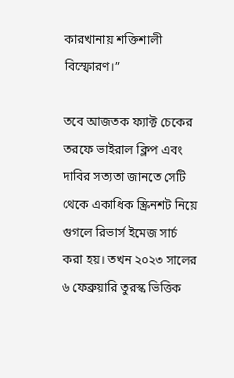কারখানায় শক্তিশালী বিস্ফোরণ।”

তবে আজতক ফ্যাক্ট চেকের তরফে ভাইরাল ক্লিপ এবং দাবির সত্যতা জানতে সেটি থেকে একাধিক স্ক্রিনশট নিয়ে গুগলে রিভার্স ইমেজ সার্চ করা হয়। তখন ২০২৩ সালের ৬ ফেব্রুয়ারি তুরস্ক ভিত্তিক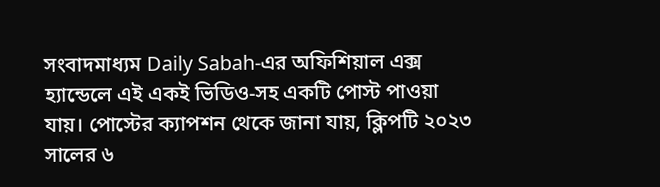সংবাদমাধ্যম Daily Sabah-এর অফিশিয়াল এক্স হ্যান্ডেলে এই একই ভিডিও-সহ একটি পোস্ট পাওয়া যায়। পোস্টের ক্যাপশন থেকে জানা যায়, ক্লিপটি ২০২৩ সালের ৬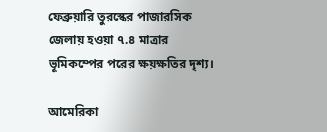ফেব্রুয়ারি তুরস্কের পাজারসিক জেলায় হওয়া ৭.৪ মাত্রার ভূমিকম্পের পরের ক্ষয়ক্ষতির দৃশ্য।

আমেরিকা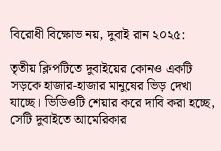বিরোধী বিক্ষোভ নয়, দুবাই রান ২০২৫:

তৃতীয় ক্লিপটিতে দুবাইয়ের কোনও একটি সড়কে হাজার-হাজার মানুষের ভিড় দেখা যাচ্ছে। ভিডিওটি শেয়ার করে দাবি করা হচ্ছে, সেটি দুবাইতে আমেরিকার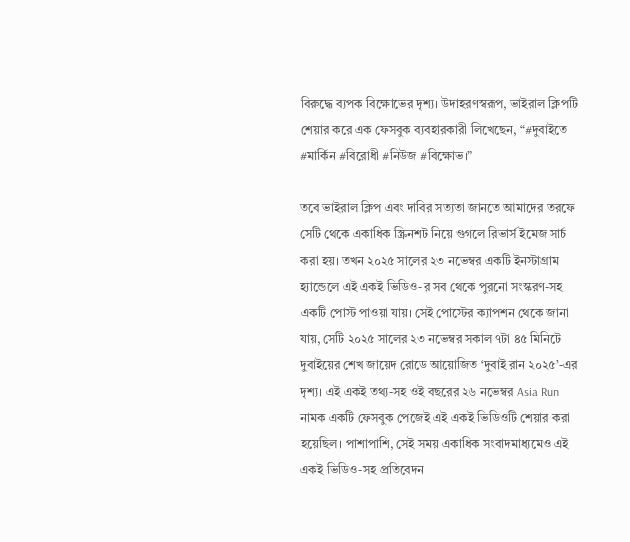বিরুদ্ধে ব্যপক বিক্ষোভের দৃশ্য। উদাহরণস্বরূপ, ভাইরাল ক্লিপটি শেয়ার করে এক ফেসবুক ব্যবহারকারী লিখেছেন, “#দুবাইতে #মার্কিন #বিরোধী #নিউজ #বিক্ষোভ।”

তবে ভাইরাল ক্লিপ এবং দাবির সত্যতা জানতে আমাদের তরফে সেটি থেকে একাধিক স্ক্রিনশট নিয়ে গুগলে রিভার্স ইমেজ সার্চ করা হয়। তখন ২০২৫ সালের ২৩ নভেম্বর একটি ইনস্টাগ্রাম হ্যান্ডেলে এই একই ভিডিও-র সব থেকে পুরনো সংস্করণ-সহ একটি পোস্ট পাওয়া যায়। সেই পোস্টের ক্যাপশন থেকে জানা যায়, সেটি ২০২৫ সালের ২৩ নভেম্বর সকাল ৭টা ৪৫ মিনিটে দুবাইয়ের শেখ জায়েদ রোডে আয়োজিত ‘দুবাই রান ২০২৫’-এর দৃশ্য। এই একই তথ্য-সহ ওই বছরের ২৬ নভেম্বর Asia Run নামক একটি ফেসবুক পেজেই এই একই ভিডিওটি শেয়ার করা হয়েছিল। পাশাপাশি, সেই সময় একাধিক সংবাদমাধ্যমেও এই একই ভিডিও-সহ প্রতিবেদন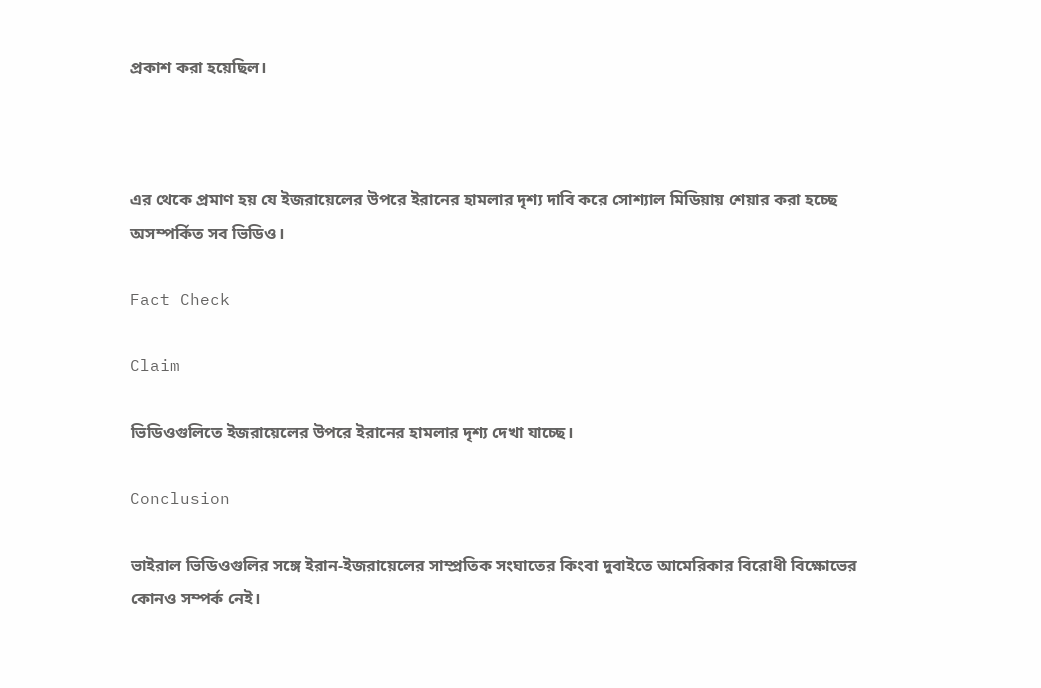প্রকাশ করা হয়েছিল।



এর থেকে প্রমাণ হয় যে ইজরায়েলের উপরে ইরানের হামলার দৃশ্য দাবি করে সোশ্যাল মিডিয়ায় শেয়ার করা হচ্ছে অসম্পর্কিত সব ভিডিও।

Fact Check

Claim

ভিডিওগুলিতে ইজরায়েলের উপরে ইরানের হামলার দৃশ্য দেখা যাচ্ছে।

Conclusion

ভাইরাল ভিডিওগুলির সঙ্গে ইরান-ইজরায়েলের সাম্প্রতিক সংঘাতের কিংবা দুবাইতে আমেরিকার বিরোধী বিক্ষোভের কোনও সম্পর্ক নেই।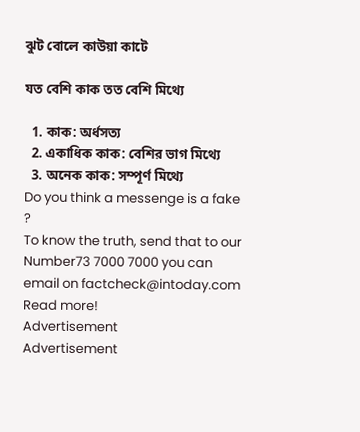ঝুট বোলে কাউয়া কাটে

যত বেশি কাক তত বেশি মিথ্যে

  1. কাক: অর্ধসত্য
  2. একাধিক কাক: বেশির ভাগ মিথ্যে
  3. অনেক কাক: সম্পূর্ণ মিথ্যে
Do you think a messenge is a fake ?
To know the truth, send that to our Number73 7000 7000 you can email on factcheck@intoday.com
Read more!
Advertisement
Advertisement